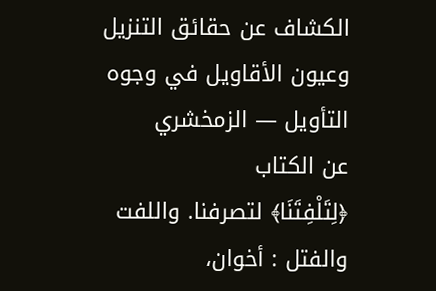الكشاف عن حقائق التنزيل وعيون الأقاويل في وجوه التأويل — الزمخشري
عن الكتاب
﴿لِتَلْفِتَنَا﴾ لتصرفنا. واللفت والفتل : أخوان،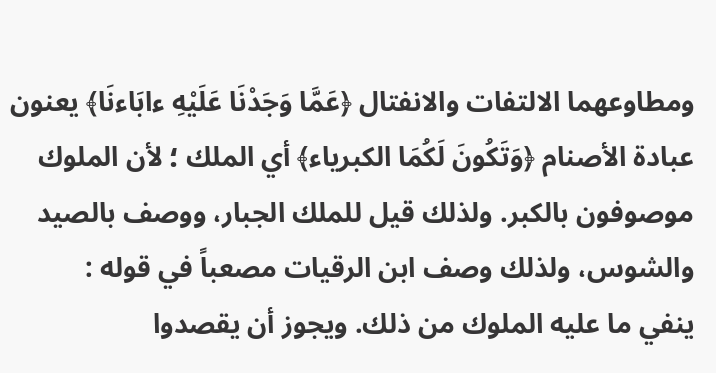ومطاوعهما الالتفات والانفتال ﴿عَمَّا وَجَدْنَا عَلَيْهِ ءابَاءنَا﴾ يعنون عبادة الأصنام ﴿وَتَكُونَ لَكُمَا الكبرياء﴾ أي الملك ؛ لأن الملوك موصوفون بالكبر. ولذلك قيل للملك الجبار، ووصف بالصيد والشوس، ولذلك وصف ابن الرقيات مصعباً في قوله :
ينفي ما عليه الملوك من ذلك. ويجوز أن يقصدوا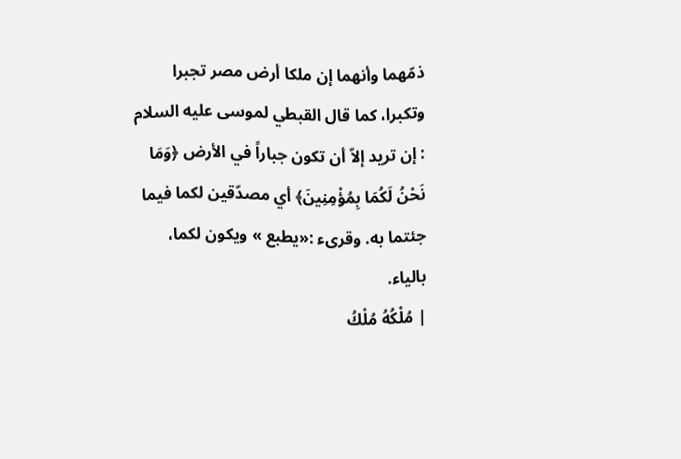ذمّهما وأنهما إن ملكا أرض مصر تجبرا وتكبرا، كما قال القبطي لموسى عليه السلام : إن تريد إلاّ أن تكون جباراً في الأرض ﴿وَمَا نَحْنُ لَكُمَا بِمُؤْمِنِينَ﴾ أي مصدّقين لكما فيما جئتما به. وقرىء :«يطبع » ويكون لكما، بالياء.
| مُلْكُهُ مُلْكُ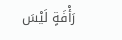رَأْفَةٍ لَيْسَ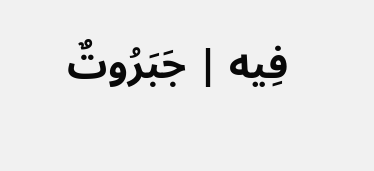فِيه | جَبَرُوتٌ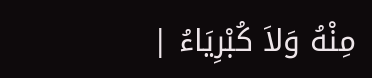مِنْهُ وَلاَ كُبْرِيَاءُ |